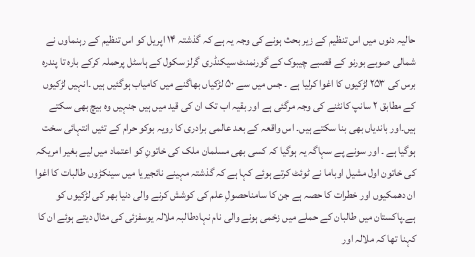حالیہ دنوں میں اس تنظیم کے زیر بحث ہونے کی وجہ یہ ہے کہ گذشتہ ۱۴ اپریل کو اس تنظیم کے رہنماوں نے شمالی صوبے بورنو کے قصبے چیبوک کے گورنمنٹ سیکنڈری گرلز سکول کے ہاسٹل پرحملہ کرکے بارہ تا پندرہ برس کی ۲۵۳ لڑکیوں کا اغوا کرلیا ہے ۔ جس میں سے ۵۰ لڑکیاں بھاگنے میں کامیاب ہوگئیں ہیں ۔انہیں لڑکیوں کے مطابق ۲ سانپ کانٹنے کی وجہ مرگئی ہے اور بقیہ اب تک ان کی قید میں ہیں جنہیں وہ بیچ بھی سکتے ہیں۔اور باندیاں بھی بنا سکتے ہیں۔ اس واقعہ کے بعد عالمی برادری کا رویہ بوکو حرام کے تئیں انتہائی سخت ہوگیا ہے ۔ اور سونے پے سہاگہ یہ ہوگیا کہ کسی بھی مسلمان ملک کی خاتونِ کو اعتماد میں لیے بغیر امریکہ کی خاتون اول مشیل اوباما نے ٹوئٹ کرتے ہوئے کہا ہے کہ گذشتہ مہینے نائجیریا میں سینکڑوں طالبات کا اغوا ان دھمکیوں اور خطرات کا حصہ ہے جن کا سامناحصولِ علم کی کوشش کرنے والی دنیا بھر کی لڑکیوں کو ہے۔پاکستان میں طالبان کے حملے میں زخمی ہونے والی نام نہادطالبہ ملالہ یوسفزئی کی مثال دیتے ہوئے ان کا کہنا تھا کہ ملالہ اور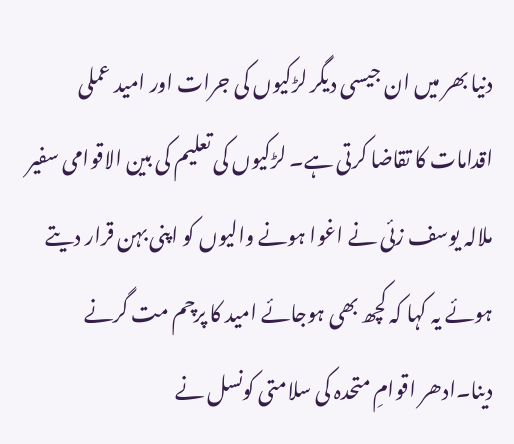دنیا بھر میں ان جیسی دیگر لڑکیوں کی جرات اور امید عملی اقدامات کا تقاضا کرتی ہے۔ لڑکیوں کی تعلیم کی بین الاقوامی سفیر ملالہ یوسف زئی نے اغوا ہونے والیوں کو اپنی بہن قرار دیتے ہوئے یہ کہا کہ کچھ بھی ہوجائے امید کا پرچم مت گرنے دینا۔ادھر اقوامِ متحدہ کی سلامتی کونسل نے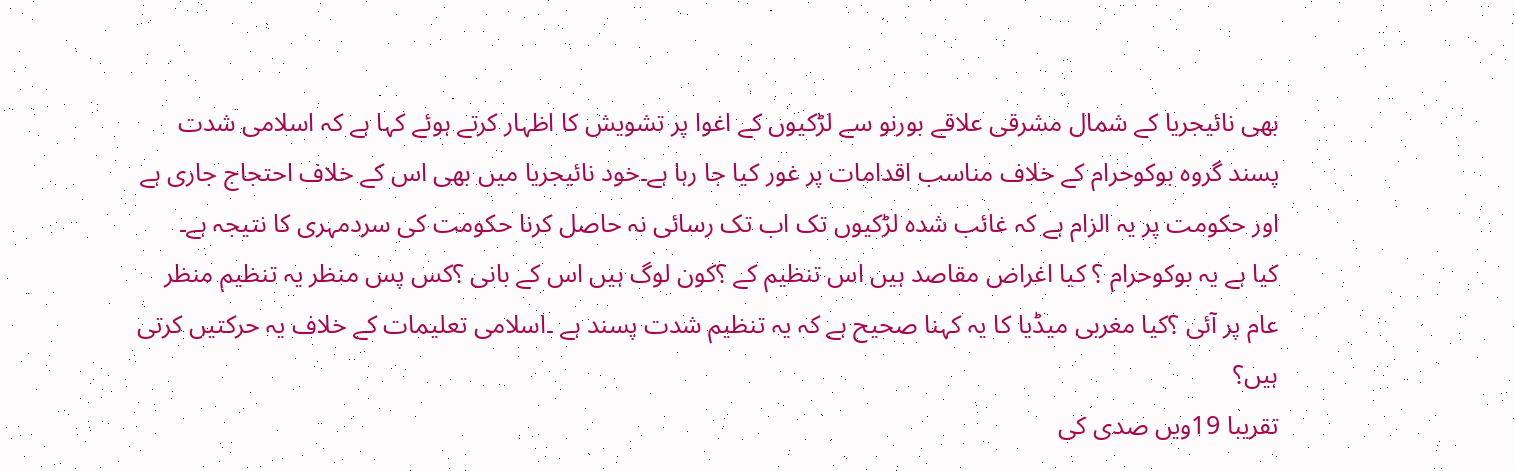بھی نائیجریا کے شمال مشرقی علاقے بورنو سے لڑکیوں کے اغوا پر تشویش کا اظہار کرتے ہوئے کہا ہے کہ اسلامی شدت پسند گروہ بوکوحرام کے خلاف مناسب اقدامات پر غور کیا جا رہا ہے۔خود نائیجریا میں بھی اس کے خلاف احتجاج جاری ہے اور حکومت پر یہ الزام ہے کہ غائب شدہ لڑکیوں تک اب تک رسائی نہ حاصل کرنا حکومت کی سردمہری کا نتیجہ ہے۔
کیا ہے یہ بوکوحرام ؟ کیا اغراض مقاصد ہیں اس تنظیم کے ؟کون لوگ ہیں اس کے بانی ؟کس پس منظر یہ تنظیم منظر عام پر آئی ؟کیا مغربی میڈیا کا یہ کہنا صحیح ہے کہ یہ تنظیم شدت پسند ہے ۔اسلامی تعلیمات کے خلاف یہ حرکتیں کرتی ہیں؟
تقریبا 19ویں صدی کی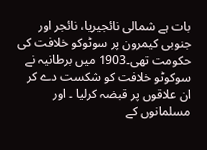بات ہے شمالی نائجیریا، نائجر اور جنوبی کیمرون پر سوٹوکو خلافت کی حکومت تھی۔1903 میں برطانیہ نے سوکوٹو خلافت کو شکست دے کر ان علاقوں پر قبضہ کرلیا ۔ اور مسلمانوں کے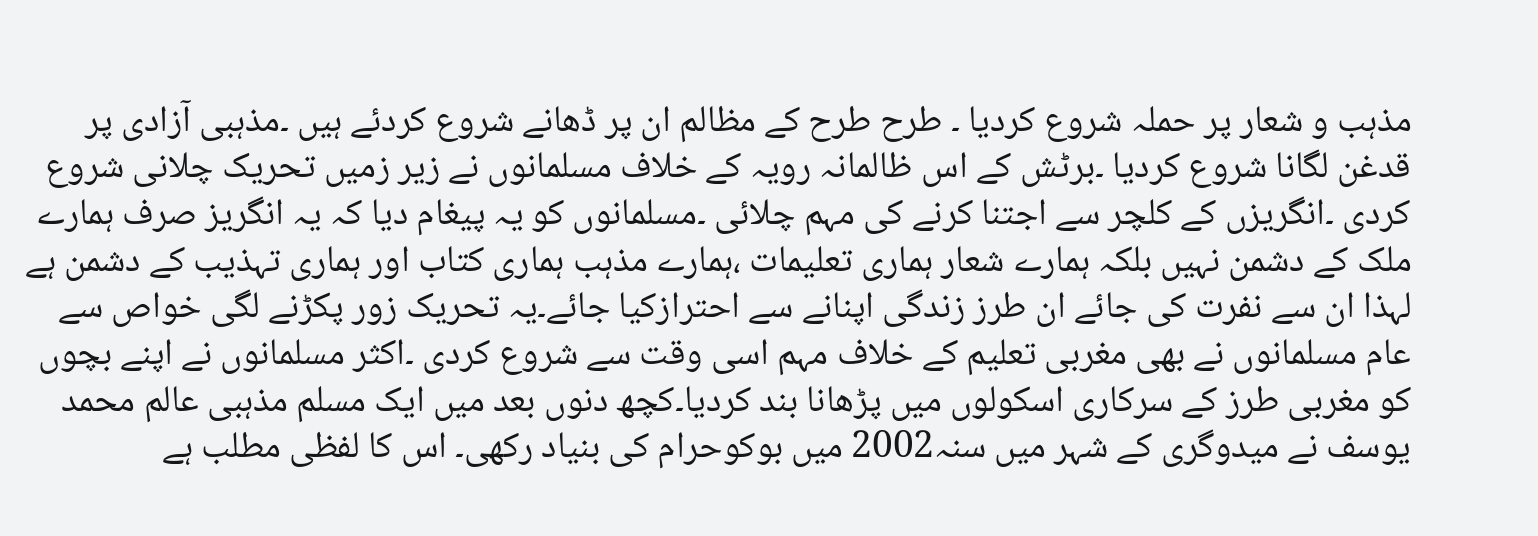مذہب و شعار پر حملہ شروع کردیا ۔ طرح طرح کے مظالم ان پر ڈھانے شروع کردئے ہیں ۔مذہبی آزادی پر قدغن لگانا شروع کردیا ۔برٹش کے اس ظالمانہ رویہ کے خلاف مسلمانوں نے زیر زمیں تحریک چلانی شروع کردی ۔انگریزں کے کلچر سے اجتنا کرنے کی مہم چلائی ۔مسلمانوں کو یہ پیغام دیا کہ یہ انگریز صرف ہمارے ملک کے دشمن نہیں بلکہ ہمارے شعار ہماری تعلیمات ،ہمارے مذہب ہماری کتاب اور ہماری تہذیب کے دشمن ہے لہذا ان سے نفرت کی جائے ان طرز زندگی اپنانے سے احترازکیا جائے۔یہ تحریک زور پکڑنے لگی خواص سے عام مسلمانوں نے بھی مغربی تعلیم کے خلاف مہم اسی وقت سے شروع کردی ۔اکثر مسلمانوں نے اپنے بچوں کو مغربی طرز کے سرکاری اسکولوں میں پڑھانا بند کردیا۔کچھ دنوں بعد میں ایک مسلم مذہبی عالم محمد یوسف نے میدوگری کے شہر میں سنہ2002 میں بوکوحرام کی بنیاد رکھی۔ اس کا لفظی مطلب ہے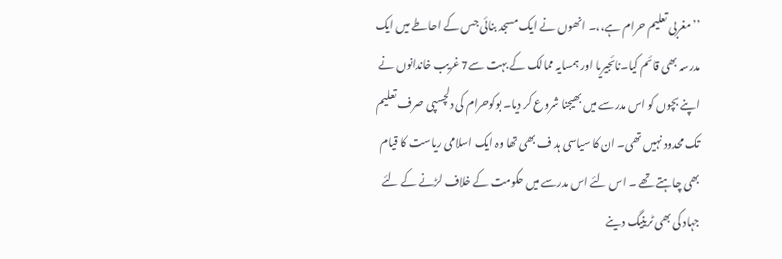’’مغربی تعلیم حرام ہے،،۔ انھوں نے ایک مسجد بنائی جس کے احاطے میں ایک مدرسہ بھی قائم کیا۔نائجیریا اور ہمسایہ ممالک کے بہت سے7 غریب خاندانوں نے اپنے بچوں کو اس مدرسے میں بھیجنا شروع کر دیا۔ بوکوحرام کی دلچسپی صرف تعلیم تک محدود نہیں تھی۔ ان کا سیاسی ہد ف بھی تھا وہ ایک اسلامی ریاست کا قیام بھی چاہتے تھے ۔ اس لئے اس مدرسے میں حکومت کے خلاف لڑنے کے لئے جہاد کی بھی ٹرینیگ دینے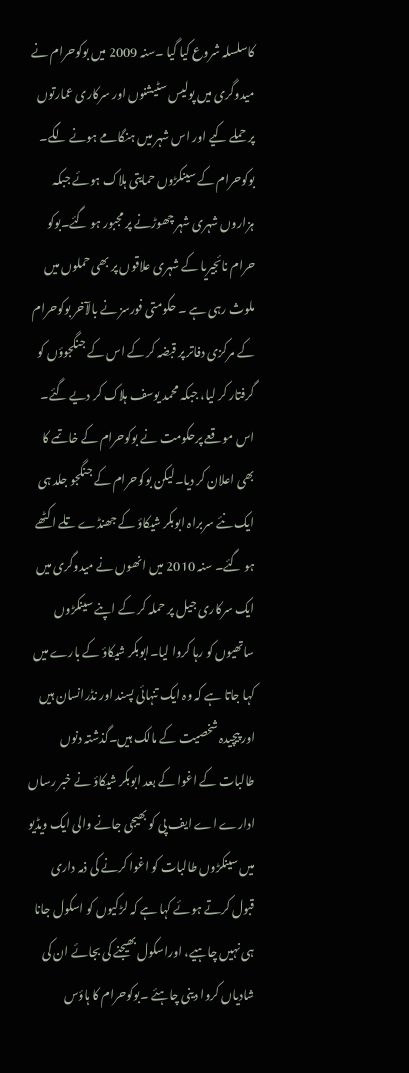کاسلسلہ شروع کیا گیا ۔سنہ 2009 میں بوکوحرام نے میدوگری میں پولیس سٹیشنوں اور سرکاری عمارتوں پر حملے کیے اور اس شہر میں ہنگامے ہونے لگے۔ بوکوحرام کے سینکڑوں حمایتی ہلاک ہوئے جبکہ ہزاروں شہری شہر چھوڑنے پر مجبور ہو گئے۔بوکو حرام نائجیریا کے شہری علاقوں پر بھی حملوں میں ملوث رہی ہے ۔ حکومتی فورسز نے بالآخر بوکوحرام کے مرکزی دفاتر پر قبضہ کر کے اس کے جنگجوؤں کو گرفتار کر لیا، جبکہ محمد یوسف ہلاک کر دیے گئے۔ اس موقعے پرحکومت نے بوکوحرام کے خاتمے کا بھی اعلان کر دیا۔لیکن بوکوحرام کے جنگجو جلد ہی ایک نئے سربراہ ابوبکر شیکاؤ کے جھنڈے تلے ا کٹھے ہو گئے۔ سنہ 2010 میں انھوں نے میدوگری میں ایک سرکاری جیل پر حملہ کر کے اپنے سینکڑوں ساتھیوں کو رہا کروا لیا۔ابوبکر شیکاؤ کے بارے میں کہا جاتا ہے کہ وہ ایک تنہائی پسند اور نڈرانسان ہیں اور پیچیدہ شخصیت کے مالک ہیں۔گذشتہ دنوں طالبات کے اغوا کے بعد ابوبکر شیکاؤ نے خبر رساں ادارے اے ایف پی کو بھیجی جانے والی ایک ویڈیو میں سینکڑوں طالبات کو اغوا کرنے کی ذمہ داری قبول کرتے ہوئے کہا ہے کہ لڑکیوں کو اسکول جانا ہی نہیں چاہیے، اوراسکول بھیجنے کی بجائے ان کی شادیاں کروا دینی چاہئے ۔بوکوحرام کا ہاؤس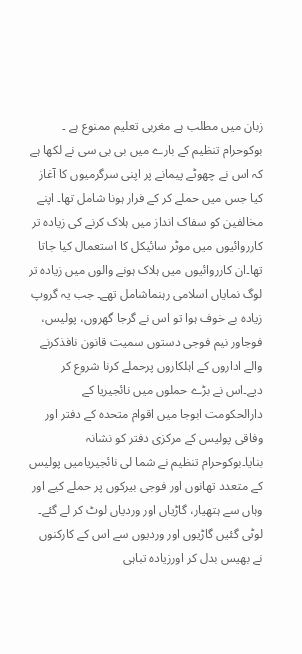زبان میں مطلب ہے مغربی تعلیم ممنوع ہے ۔
بوکوحرام تنظیم کے بارے میں بی بی سی نے لکھا ہے کہ اس نے چھوٹے پیمانے پر اپنی سرگرمیوں کا آغاز کیا جس میں حملے کر کے فرار ہونا شامل تھا۔ اپنے مخالفین کو سفاک انداز میں ہلاک کرنے کی زیادہ تر کارروائیوں میں موٹر سائیکل کا استعمال کیا جاتا تھا۔ان کارروائیوں میں ہلاک ہونے والوں میں زیادہ تر لوگ نمایاں اسلامی رہنماشامل تھے۔ جب یہ گروپ زیادہ بے خوف ہوا تو اس نے گرجا گھروں، پولیس، فوجاور نیم فوجی دستوں سمیت قانون نافذکرنے والے اداروں کے اہلکاروں پرحملے کرنا شروع کر دیے۔اس نے بڑے حملوں میں نائجیریا کے دارالحکومت ابوجا میں اقوام متحدہ کے دفتر اور وفاقی پولیس کے مرکزی دفتر کو نشانہ بنایا۔بوکوحرام تنظیم نے شما لی نائجیریامیں پولیس کے متعدد تھانوں اور فوجی بیرکوں پر حملے کیے اور وہاں سے ہتھیار، گاڑیاں اور وردیاں لوٹ کر لے گئے۔ لوٹی گئیں گاڑیوں اور وردیوں سے اس کے کارکنوں نے بھیس بدل کر اورزیادہ تباہی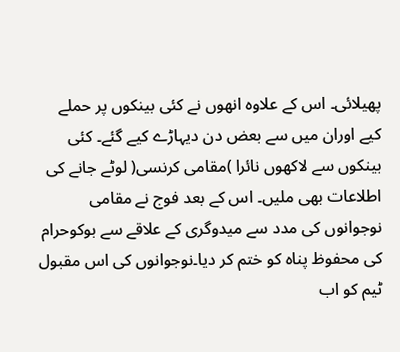پھیلائی۔ اس کے علاوہ انھوں نے کئی بینکوں پر حملے کیے اوران میں سے بعض دن دیہاڑے کیے گئے۔ کئی بینکوں سے لاکھوں نائرا )مقامی کرنسی( لوٹے جانے کی اطلاعات بھی ملیں۔ اس کے بعد فوج نے مقامی نوجوانوں کی مدد سے میدوگری کے علاقے سے بوکوحرام کی محفوظ پناہ کو ختم کر دیا۔نوجوانوں کی اس مقبول ٹیم کو اب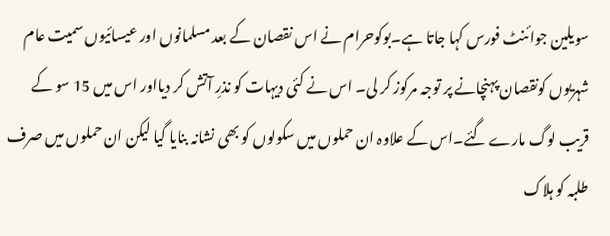سویلین جوائنٹ فورس کہا جاتا ہے۔بوکوحرام نے اس نقصان کے بعد مسلمانوں اور عیسائیوں سمیت عام شہریوں کونقصان پہنچانے پر توجہ مرکوز کر لی۔ اس نے کئی دیہات کو نذرِ آتش کر دیااور اس میں 15 سو کے قریب لوگ مارے گئے۔اس کے علاوہ ان حملوں میں سکولوں کو بھی نشانہ بنایا گیا لیکن ان حملوں میں صرف طلبہ کو ہلاک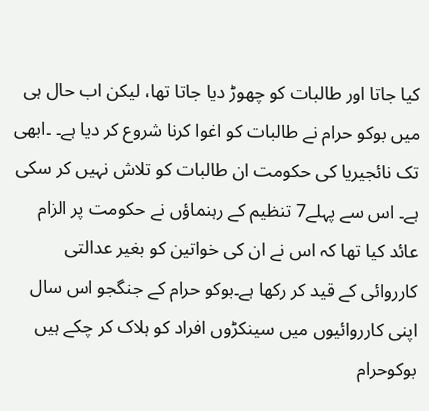کیا جاتا اور طالبات کو چھوڑ دیا جاتا تھا، لیکن اب حال ہی میں بوکو حرام نے طالبات کو اغوا کرنا شروع کر دیا ہے۔ ۔ابھی تک نائجیریا کی حکومت ان طالبات کو تلاش نہیں کر سکی ہے۔ اس سے پہلے7 تنظیم کے رہنماؤں نے حکومت پر الزام عائد کیا تھا کہ اس نے ان کی خواتین کو بغیر عدالتی کارروائی کے قید کر رکھا ہے۔بوکو حرام کے جنگجو اس سال اپنی کارروائیوں میں سینکڑوں افراد کو ہلاک کر چکے ہیں بوکوحرام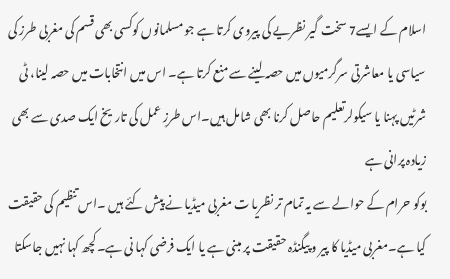اسلام کے ایسے7 سخت گیر نظریے کی پیروی کرتا ہے جو مسلمانوں کوکسی بھی قسم کی مغربی طرز کی سیاسی یا معاشرتی سرگرمیوں میں حصہ لینے سے منع کرتا ہے۔ اس میں انتخابات میں حصہ لینا، ٹی شرٹیں پہنا یا سیکولرتعلیم حاصل کرنا بھی شامل ہیں۔اس طرزِ عمل کی تاریخ ایک صدی سے بھی زیادہ پرانی ہے
بوکو حرام کے حوالے سے یہ تمام تر نظریا ت مغربی میڈیا نے پیش کئے ہیں ۔اس تنظیم کی حقیقت کیا ہے۔مغربی میڈیا کا پیر و پیگنڈہ حقیقت پر مبنی ہے یا ایک فرضی کہا نی ہے۔کچھ کہا نہیں جاسکتا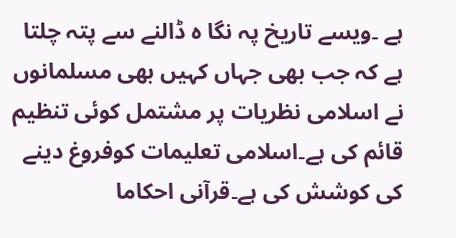ہے ۔ویسے تاریخ پہ نگا ہ ڈالنے سے پتہ چلتا ہے کہ جب بھی جہاں کہیں بھی مسلمانوں نے اسلامی نظریات پر مشتمل کوئی تنظیم قائم کی ہے۔اسلامی تعلیمات کوفروغ دینے کی کوشش کی ہے۔قرآنی احکاما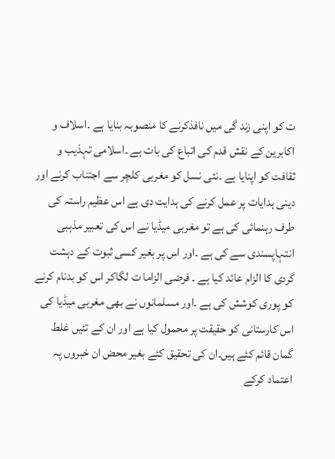ت کو اپنی زند گی میں نافذکرنے کا منصوبہ بنایا ہے ۔اسلاف و اکابرین کے نقش قدم کی اتباع کی بات ہے ۔اسلامی تہذیب و ثقافت کو اپنایا ہے ۔نئی نسل کو مغربی کلچر سے اجتناب کرنے اور دینی ہدایات پر عمل کرنے کی ہدایت دی ہے اس عظیم راستہ کی طرف رہنمائی کی ہے تو مغربی میڈیا نے اس کی تعبیر مذہبی انتہاپسندی سے کی ہے ۔اور اس پر بغیر کسی ثبوت کے دہشت گردی کا الزام عائد کیا ہے ۔ فرضی الزاما ت لگاکر اس کو بدنام کرنے کو پوری کوشش کی ہے ۔اور مسلمانوں نے بھی مغربی میڈیا کی اس کارستانی کو حقیقت پر محمول کیا ہے اور ان کے تئیں غلط گمان قائم کئے ہیں۔ان کی تحقیق کئے بغیر محض ان خبروں پہ اعتماد کرکے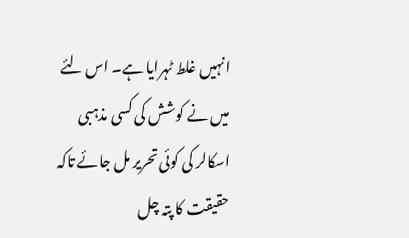انہیں غلط ٹہرایا ہے۔ اس لئے میں نے کوشش کی کسی مذہبی اسکالر کی کوئی تحریر مل جائے تاکہ حقیقت کا پتہ چل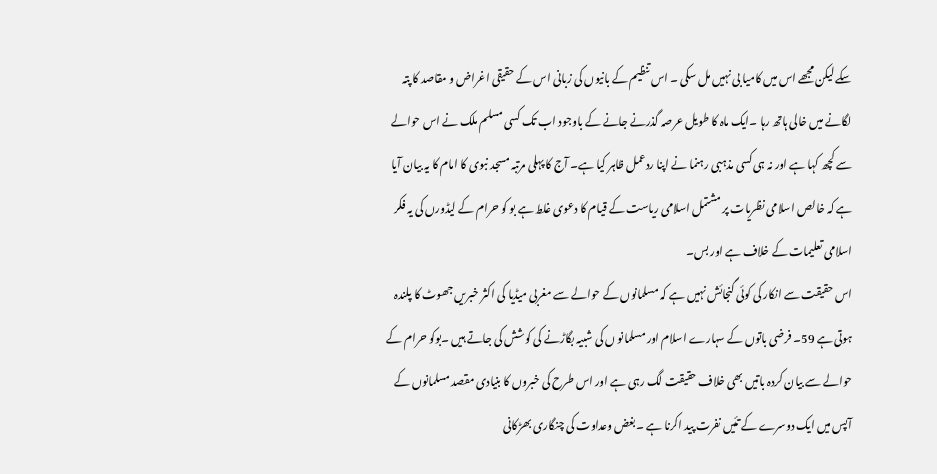سکے لیکن مجھے اس میں کامیا بی نہیں مل سکی ۔ اس تنظیم کے بانیوں کی زبانی اس کے حقیقی اغراض و مقاصد کا پتہ لگانے میں خالی ہاتھ رہا ۔ایک ماہ کا طویل عرصہ گذرنے جانے کے باوجود اب تک کسی مسلم ملک نے اس حوالے سے کچھ کہا ہے اور نہ ہی کسی مذہبی رہنما نے اپنا ردعمل ظاہر کیا ہے۔ آج کا پہلی مرتبہ مسجد نبوی کا امام کا یہ بیان آیا ہے کہ خالص اسلامی نظریات پر مشتمل اسلامی ریاست کے قیام کا دعوی غلط ہے بو کو حرام کے لیڈورں کی یہ فکر اسلامی تعلیمات کے خلاف ہے اور بس۔
اس حقیقت سے انکار کی کوئی گنجائش نہیں ہے کہ مسلمانوں کے حوالے سے مغربی میڈیا کی اکثر خبریں جھوٹ کا پلندہ ہوتی ہے 59۔ فرضی باتوں کے سہارے اسلام اور مسلمانو ں کی شبیہ بگاڑنے کی کوشش کی جاتے ہیں ۔بوکو حرام کے حوالے سے بیان کردہ باتیں بھی خلاف حقیقت لگ رہی ہے اور اس طرح کی خبروں کا بنیادی مقصد مسلمانوں کے آپس میں ایک دوسرے کے تئیں نفرت پید اکرنا ہے ۔بغض وعداوت کی چنگاری بھڑکانی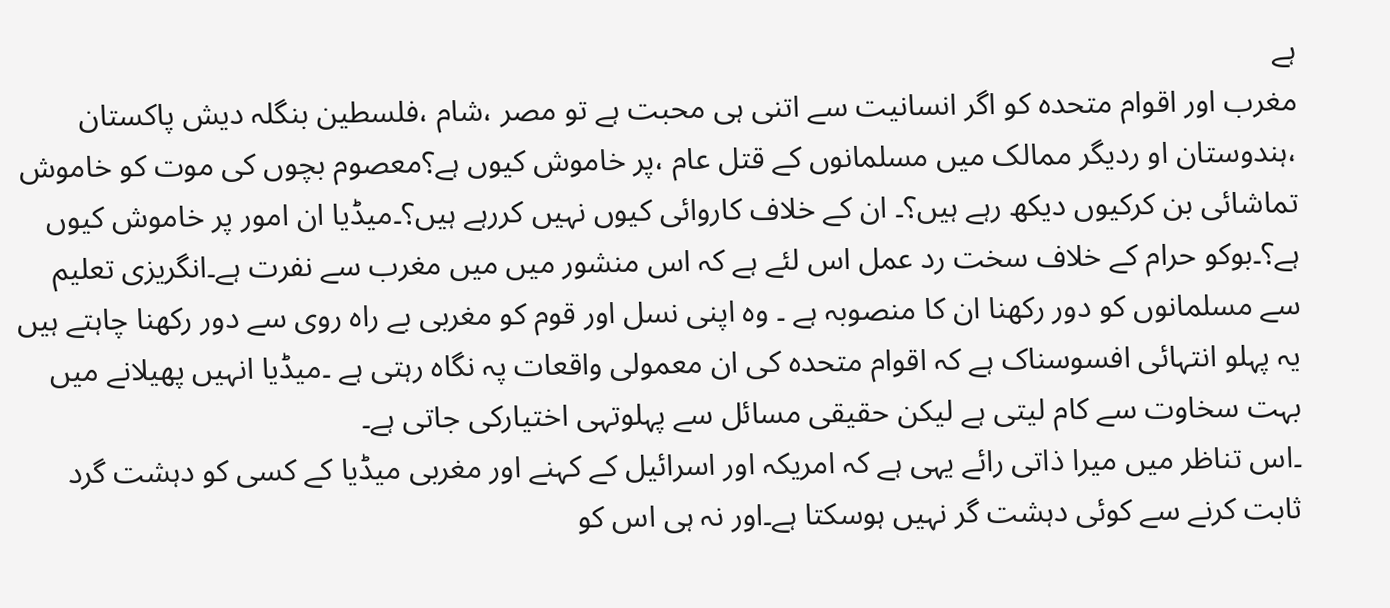ہے
مغرب اور اقوام متحدہ کو اگر انسانیت سے اتنی ہی محبت ہے تو مصر ،شام ،فلسطین بنگلہ دیش پاکستان ،ہندوستان او ردیگر ممالک میں مسلمانوں کے قتل عام ،پر خاموش کیوں ہے؟معصوم بچوں کی موت کو خاموش تماشائی بن کرکیوں دیکھ رہے ہیں؟۔ ان کے خلاف کاروائی کیوں نہیں کررہے ہیں؟۔میڈیا ان امور پر خاموش کیوں ہے؟۔بوکو حرام کے خلاف سخت رد عمل اس لئے ہے کہ اس منشور میں میں مغرب سے نفرت ہے۔انگریزی تعلیم سے مسلمانوں کو دور رکھنا ان کا منصوبہ ہے ۔ وہ اپنی نسل اور قوم کو مغربی بے راہ روی سے دور رکھنا چاہتے ہیں یہ پہلو انتہائی افسوسناک ہے کہ اقوام متحدہ کی ان معمولی واقعات پہ نگاہ رہتی ہے ۔میڈیا انہیں پھیلانے میں بہت سخاوت سے کام لیتی ہے لیکن حقیقی مسائل سے پہلوتہی اختیارکی جاتی ہے۔
۔اس تناظر میں میرا ذاتی رائے یہی ہے کہ امریکہ اور اسرائیل کے کہنے اور مغربی میڈیا کے کسی کو دہشت گرد ثابت کرنے سے کوئی دہشت گر نہیں ہوسکتا ہے۔اور نہ ہی اس کو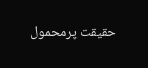حقیقت پرمحمول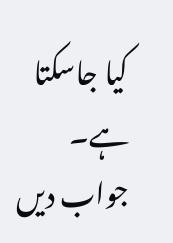کیا جاسکتا ہے۔
جواب دیں